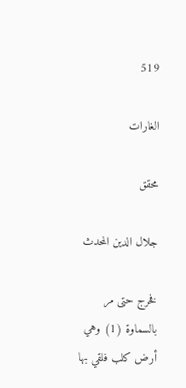519

الغارات

محقق

جلال الدين المحدث

فخرج حتى مر بالسماوة (1) وهي أرض كلب فلقي بها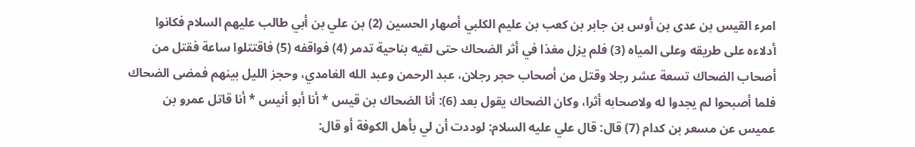امرء القيس بن عدى بن أوس بن جابر بن كعب بن عليم الكلبي أصهار الحسين (2) بن علي بن أبي طالب عليهم السلام فكانوا أدلاءه على طريقه وعلى المياه (3) فلم يزل مغذا في أثر الضحاك حتى لقيه بناحية تدمر (4) فواقفه (5) فاقتتلوا ساعة فقتل من أصحاب الضحاك تسعة عشر رجلا وقتل من أصحاب حجر رجلان، عبد الرحمن وعبد الله الغامدي، وحجز الليل بينهم فمضى الضحاك فلما أصبحوا لم يجدوا له ولاصحابه أثرا، وكان الضحاك يقول بعد (6): أنا الضحاك بن قيس * أنا أبو أنيس * أنا قاتل عمرو بن عميس عن مسعر بن كدام (7) قال: قال علي عليه السلام: لوددت أن لي بأهل الكوفة أو قال: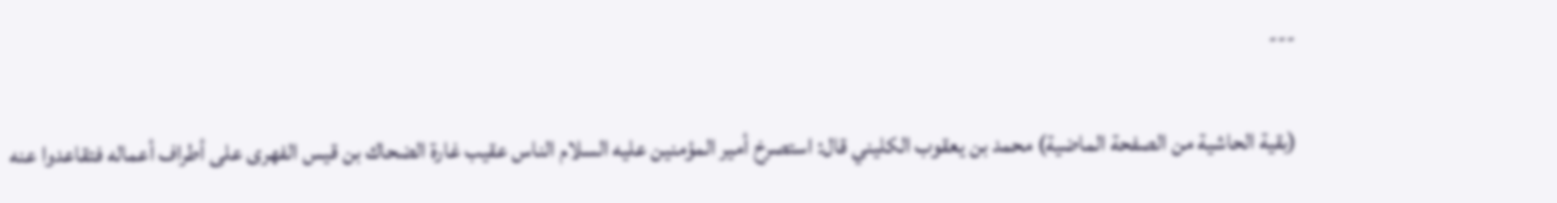---

(بقية الحاشية من الصفحة الماضية) محمد بن يعقوب الكليني قال: استصرخ أمير المؤمنين عليه السلام الناس عقيب غارة الضحاك بن قيس الفهرى على أطراف أعماله فتقاعدوا عنه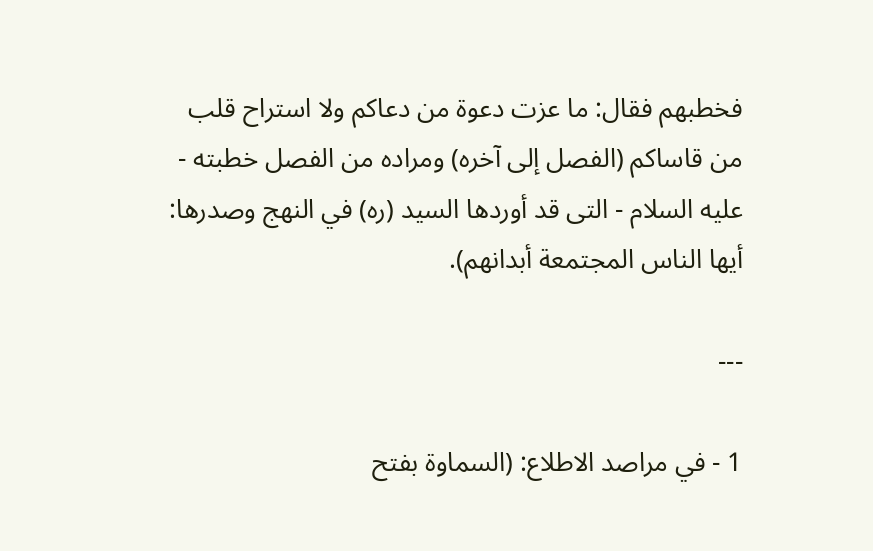فخطبهم فقال: ما عزت دعوة من دعاكم ولا استراح قلب من قاساكم (الفصل إلى آخره) ومراده من الفصل خطبته - عليه السلام - التى قد أوردها السيد (ره) في النهج وصدرها: أيها الناس المجتمعة أبدانهم).

---

1 - في مراصد الاطلاع: (السماوة بفتح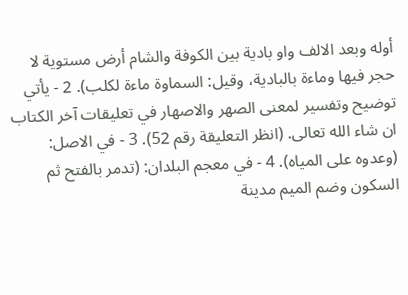أوله وبعد الالف واو بادية بين الكوفة والشام أرض مستوية لا حجر فيها وماءة بالبادية، وقيل: السماوة ماءة لكلب). 2 - يأتي توضيح وتفسير لمعنى الصهر والاصهار في تعليقات آخر الكتاب ان شاء الله تعالى. (انظر التعليقة رقم 52). 3 - في الاصل: (وعدوه على المياه). 4 - في معجم البلدان: (تدمر بالفتح ثم السكون وضم الميم مدينة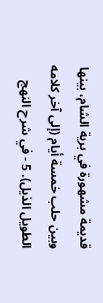قديمة مشهورة في برية الشام، بينها وبين حلب خمسة أيام (إلى آخر كلامه الطويل الذيل). 5 - في شرح النهج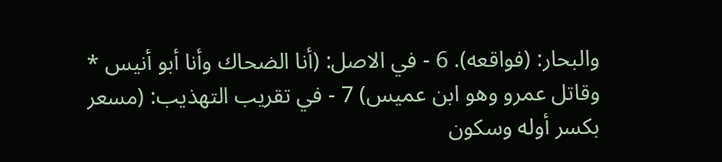والبحار: (فواقعه). 6 - في الاصل: (أنا الضحاك وأنا أبو أنيس * وقاتل عمرو وهو ابن عميس) 7 - في تقريب التهذيب: (مسعر بكسر أوله وسكون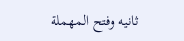ثانيه وفتح المهملة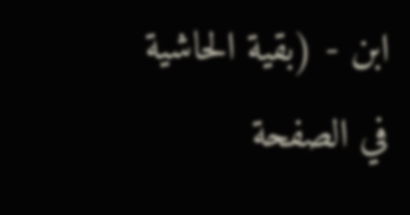ابن - (بقية الحاشية في الصفحة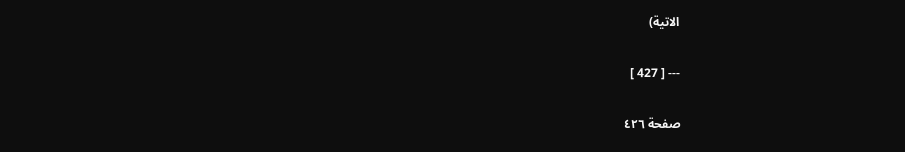الاتية)

--- [ 427 ]

صفحة ٤٢٦